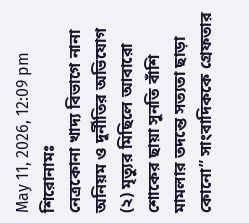May 11, 2026, 12:09 pm
শিরোনামঃ
নেত্রকোনা খাদ্য বিভাগে নানা অনিয়ম ও দুর্নীতির অভিযোগ (২) মৃত্যুর মিছিলে আবারো শোকের ছায়া সুনতি বাঁশি মামলার তদন্তে সত্যতা ছাড়া কোনো” সাংবাদিককে গ্রেফতার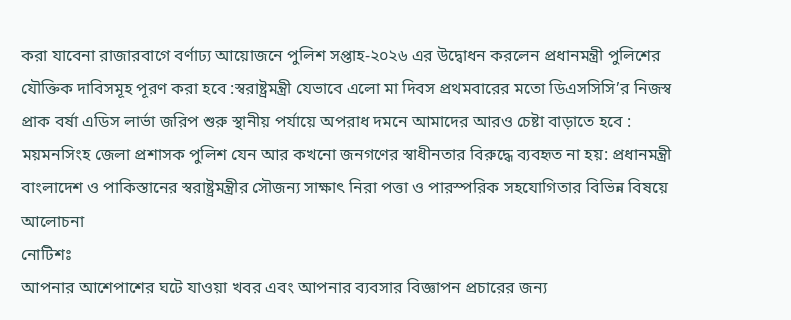করা যাবেনা রাজারবাগে বর্ণাঢ্য আয়োজনে পুলিশ সপ্তাহ-২০২৬ এর উদ্বোধন করলেন প্রধানমন্ত্রী পুলিশের যৌক্তিক দাবিসমূহ পূরণ করা হবে :স্বরাষ্ট্রমন্ত্রী যেভাবে এলো মা দিবস প্রথমবারের মতো ডিএসসিসি’র নিজস্ব প্রাক বর্ষা এডিস লার্ভা জরিপ শুরু স্থানীয় পর্যায়ে অপরাধ দমনে আমাদের আরও চেষ্টা বাড়াতে হবে : ময়মনসিংহ জেলা প্রশাসক পুলিশ যেন আর কখনো জনগণের স্বাধীনতার বিরুদ্ধে ব্যবহৃত না হয়: প্রধানমন্ত্রী বাংলাদেশ ও পাকিস্তানের স্বরাষ্ট্রমন্ত্রীর সৌজন্য সাক্ষাৎ নিরা পত্তা ও পারস্পরিক সহযোগিতার বিভিন্ন বিষয়ে আলোচনা
নোটিশঃ
আপনার আশেপাশের ঘটে যাওয়া খবর এবং আপনার ব্যবসার বিজ্ঞাপন প্রচারের জন্য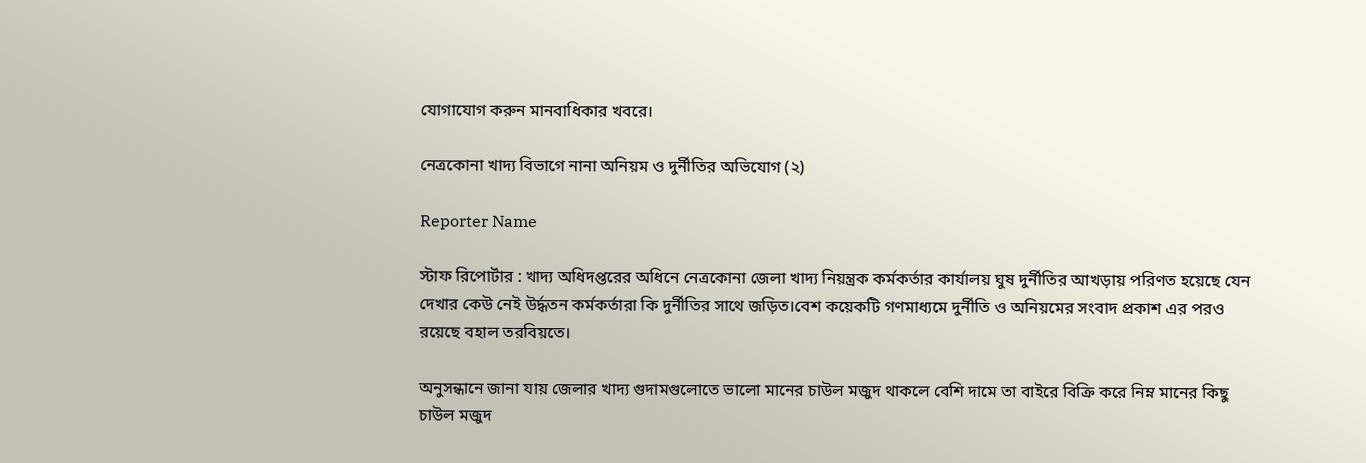যোগাযোগ করুন মানবাধিকার খবরে।

নেত্রকোনা খাদ্য বিভাগে নানা অনিয়ম ও দুর্নীতির অভিযোগ (২)

Reporter Name

স্টাফ রিপোর্টার : খাদ্য অধিদপ্তরের অধিনে নেত্রকোনা জেলা খাদ্য নিয়ন্ত্রক কর্মকর্তার কার্যালয় ঘুষ দুর্নীতির আখড়ায় পরিণত হয়েছে যেন দেখার কেউ নেই উর্দ্ধতন কর্মকর্তারা কি দুর্নীতির সাথে জড়িত।বেশ কয়েকটি গণমাধ্যমে দুর্নীতি ও অনিয়মের সংবাদ প্রকাশ এর পরও রয়েছে বহাল তরবিয়তে।

অনুসন্ধানে জানা যায় জেলার খাদ্য গুদামগুলোতে ভালো মানের চাউল মজুদ থাকলে বেশি দামে তা বাইরে বিক্রি করে নিম্ন মানের কিছু চাউল মজুদ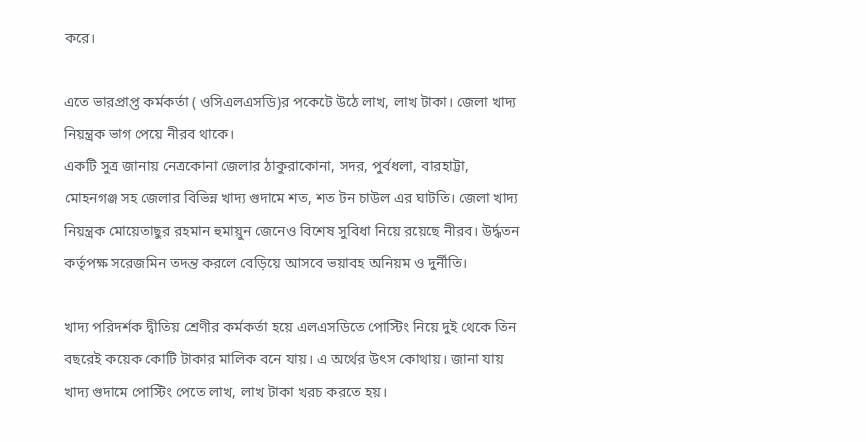করে।

এতে ভারপ্রাপ্ত কর্মকর্তা ( ওসিএলএসডি)র পকেটে উঠে লাখ, লাখ টাকা। জেলা খাদ্য নিয়ন্ত্রক ভাগ পেয়ে নীরব থাকে।
একটি সুত্র জানায় নেত্রকোনা জেলার ঠাকুরাকোনা, সদর, পুর্বধলা, বারহাট্টা, মোহনগঞ্জ সহ জেলার বিভিন্ন খাদ্য গুদামে শত, শত টন চাউল এর ঘাটতি। জেলা খাদ্য নিয়ন্ত্রক মোয়েতাছুর রহমান হুমায়ুন জেনেও বিশেষ সুবিধা নিয়ে রয়েছে নীরব। উর্দ্ধতন কর্তৃপক্ষ সরেজমিন তদন্ত করলে বেড়িয়ে আসবে ভয়াবহ অনিয়ম ও দুর্নীতি।

খাদ্য পরিদর্শক দ্বীতিয় শ্রেণীর কর্মকর্তা হয়ে এলএসডিতে পোস্টিং নিয়ে দুই থেকে তিন বছরেই কয়েক কোটি টাকার মালিক বনে যায়। এ অর্থের উৎস কোথায়। জানা যায় খাদ্য গুদামে পোস্টিং পেতে লাখ, লাখ টাকা খরচ করতে হয়।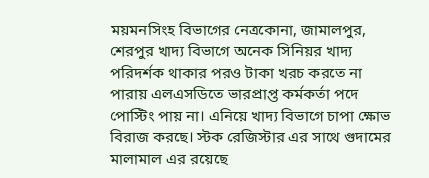ময়মনসিংহ বিভাগের নেত্রকোনা, জামালপুর, শেরপুর খাদ্য বিভাগে অনেক সিনিয়র খাদ্য পরিদর্শক থাকার পরও টাকা খরচ করতে না পারায় এলএসডিতে ভারপ্রাপ্ত কর্মকর্তা পদে পোস্টিং পায় না। এনিয়ে খাদ্য বিভাগে চাপা ক্ষোভ বিরাজ করছে। স্টক রেজিস্টার এর সাথে গুদামের মালামাল এর রয়েছে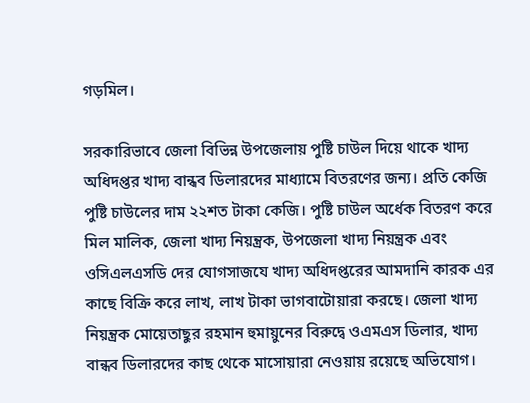গড়মিল।

সরকারিভাবে জেলা বিভিন্ন উপজেলায় পুষ্টি চাউল দিয়ে থাকে খাদ্য অধিদপ্তর খাদ্য বান্ধব ডিলারদের মাধ্যামে বিতরণের জন্য। প্রতি কেজি পুষ্টি চাউলের দাম ২২শত টাকা কেজি। পুষ্টি চাউল অর্ধেক বিতরণ করে মিল মালিক, জেলা খাদ্য নিয়ন্ত্রক, উপজেলা খাদ্য নিয়ন্ত্রক এবং ওসিএলএসডি দের যোগসাজযে খাদ্য অধিদপ্তরের আমদানি কারক এর কাছে বিক্রি করে লাখ, লাখ টাকা ভাগবাটোয়ারা করছে। জেলা খাদ্য নিয়ন্ত্রক মোয়েতাছুর রহমান হুমায়ুনের বিরুদ্বে ওএমএস ডিলার, খাদ্য বান্ধব ডিলারদের কাছ থেকে মাসোয়ারা নেওয়ায় রয়েছে অভিযোগ।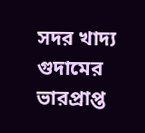সদর খাদ্য গুদামের ভারপ্রাপ্ত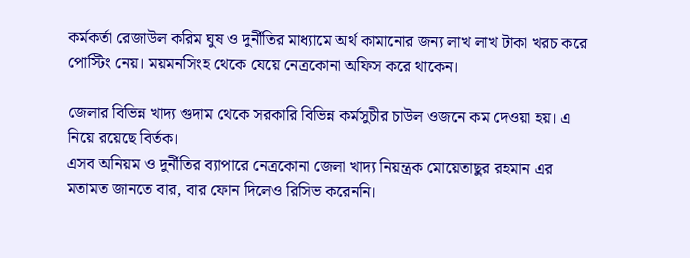কর্মকর্তা রেজাউল করিম ঘুষ ও দুর্নীতির মাধ্যামে অর্থ কামানোর জন্য লাখ লাখ টাকা খরচ করে পোস্টিং নেয়। ময়মনসিংহ থেকে যেয়ে নেত্রকোনা অফিস করে থাকেন।

জেলার বিভিন্ন খাদ্য গুদাম থেকে সরকারি বিভিন্ন কর্মসুচীর চাউল ওজনে কম দেওয়া হয়। এ নিয়ে রয়েছে বির্তক।
এসব অনিয়ম ও দুর্নীতির ব্যাপারে নেত্রকোনা জেলা খাদ্য নিয়ন্ত্রক মোয়েতাছুর রহমান এর মতামত জানতে বার, বার ফোন দিলেও রিসিভ করেননি।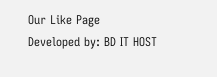Our Like Page
Developed by: BD IT HOST